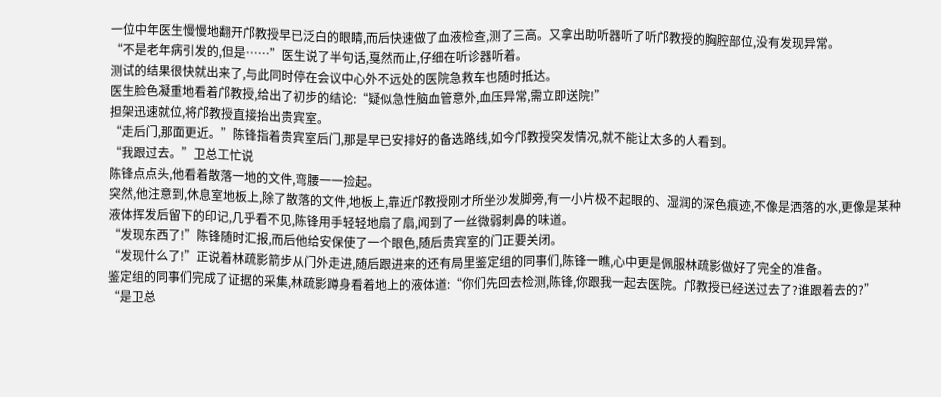一位中年医生慢慢地翻开邝教授早已泛白的眼睛,而后快速做了血液检查,测了三高。又拿出助听器听了听邝教授的胸腔部位,没有发现异常。
“不是老年病引发的,但是……”医生说了半句话,戛然而止,仔细在听诊器听着。
测试的结果很快就出来了,与此同时停在会议中心外不远处的医院急救车也随时抵达。
医生脸色凝重地看着邝教授,给出了初步的结论:“疑似急性脑血管意外,血压异常,需立即送院!”
担架迅速就位,将邝教授直接抬出贵宾室。
“走后门,那面更近。”陈锋指着贵宾室后门,那是早已安排好的备选路线,如今邝教授突发情况,就不能让太多的人看到。
“我跟过去。”卫总工忙说
陈锋点点头,他看着散落一地的文件,弯腰一一捡起。
突然,他注意到,休息室地板上,除了散落的文件,地板上,靠近邝教授刚才所坐沙发脚旁,有一小片极不起眼的、湿润的深色痕迹,不像是洒落的水,更像是某种液体挥发后留下的印记,几乎看不见,陈锋用手轻轻地扇了扇,闻到了一丝微弱刺鼻的味道。
“发现东西了!”陈锋随时汇报,而后他给安保使了一个眼色,随后贵宾室的门正要关闭。
“发现什么了!”正说着林疏影箭步从门外走进,随后跟进来的还有局里鉴定组的同事们,陈锋一瞧,心中更是佩服林疏影做好了完全的准备。
鉴定组的同事们完成了证据的采集,林疏影蹲身看着地上的液体道:“你们先回去检测,陈锋,你跟我一起去医院。邝教授已经送过去了?谁跟着去的?”
“是卫总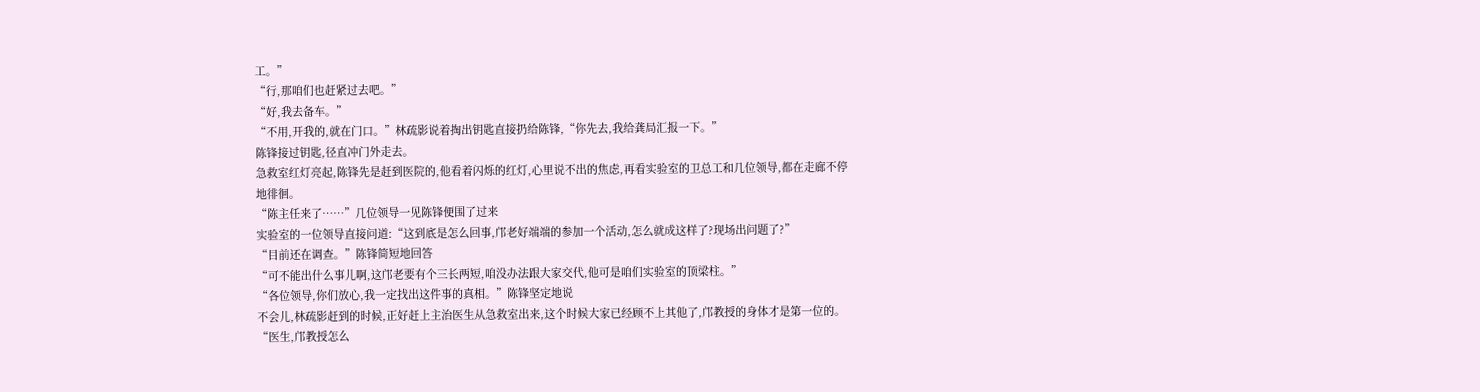工。”
“行,那咱们也赶紧过去吧。”
“好,我去备车。”
“不用,开我的,就在门口。”林疏影说着掏出钥匙直接扔给陈锋,“你先去,我给龚局汇报一下。”
陈锋接过钥匙,径直冲门外走去。
急救室红灯亮起,陈锋先是赶到医院的,他看着闪烁的红灯,心里说不出的焦虑,再看实验室的卫总工和几位领导,都在走廊不停地徘徊。
“陈主任来了……”几位领导一见陈锋便围了过来
实验室的一位领导直接问道:“这到底是怎么回事,邝老好端端的参加一个活动,怎么就成这样了?现场出问题了?”
“目前还在调查。”陈锋简短地回答
“可不能出什么事儿啊,这邝老要有个三长两短,咱没办法跟大家交代,他可是咱们实验室的顶梁柱。”
“各位领导,你们放心,我一定找出这件事的真相。”陈锋坚定地说
不会儿,林疏影赶到的时候,正好赶上主治医生从急救室出来,这个时候大家已经顾不上其他了,邝教授的身体才是第一位的。
“医生,邝教授怎么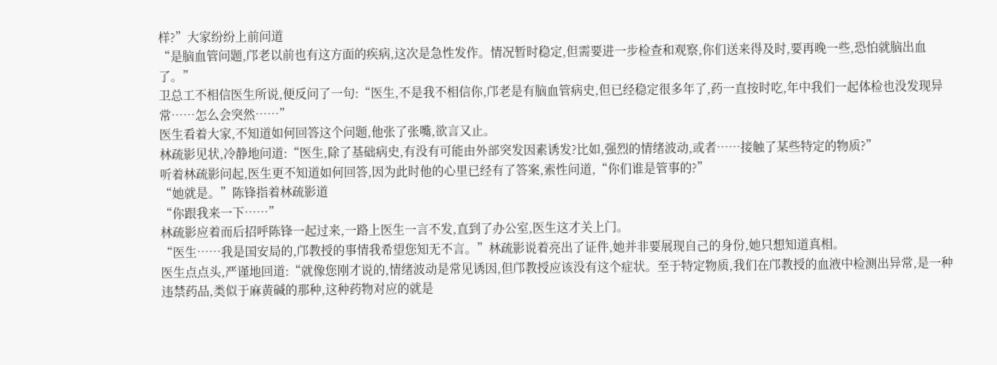样?”大家纷纷上前问道
“是脑血管问题,邝老以前也有这方面的疾病,这次是急性发作。情况暂时稳定,但需要进一步检查和观察,你们送来得及时,要再晚一些,恐怕就脑出血了。”
卫总工不相信医生所说,便反问了一句:“医生,不是我不相信你,邝老是有脑血管病史,但已经稳定很多年了,药一直按时吃,年中我们一起体检也没发现异常……怎么会突然……”
医生看着大家,不知道如何回答这个问题,他张了张嘴,欲言又止。
林疏影见状,冷静地问道:“医生,除了基础病史,有没有可能由外部突发因素诱发?比如,强烈的情绪波动,或者……接触了某些特定的物质?”
听着林疏影问起,医生更不知道如何回答,因为此时他的心里已经有了答案,索性问道,“你们谁是管事的?”
“她就是。”陈锋指着林疏影道
“你跟我来一下……”
林疏影应着而后招呼陈锋一起过来,一路上医生一言不发,直到了办公室,医生这才关上门。
“医生……我是国安局的,邝教授的事情我希望您知无不言。”林疏影说着亮出了证件,她并非要展现自己的身份,她只想知道真相。
医生点点头,严谨地回道:“就像您刚才说的,情绪波动是常见诱因,但邝教授应该没有这个症状。至于特定物质,我们在邝教授的血液中检测出异常,是一种违禁药品,类似于麻黄碱的那种,这种药物对应的就是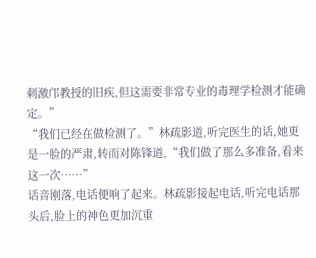刺激邝教授的旧疾,但这需要非常专业的毒理学检测才能确定。”
“我们已经在做检测了。”林疏影道,听完医生的话,她更是一脸的严肃,转而对陈锋道,“我们做了那么多准备,看来这一次……”
话音刚落,电话便响了起来。林疏影接起电话,听完电话那头后,脸上的神色更加沉重